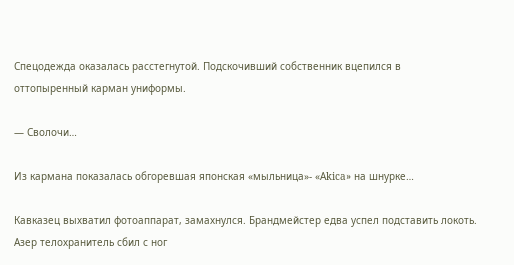Спецодежда оказалась расстегнутой. Подскочивший собственник вцепился в оттопыренный карман униформы.

— Сволочи…

Из кармана показалась обгоревшая японская «мыльница»- «Аkica» на шнурке…

Кавказец выхватил фотоаппарат, замахнулся. Брандмейстер едва успел подставить локоть. Азер телохранитель сбил с ног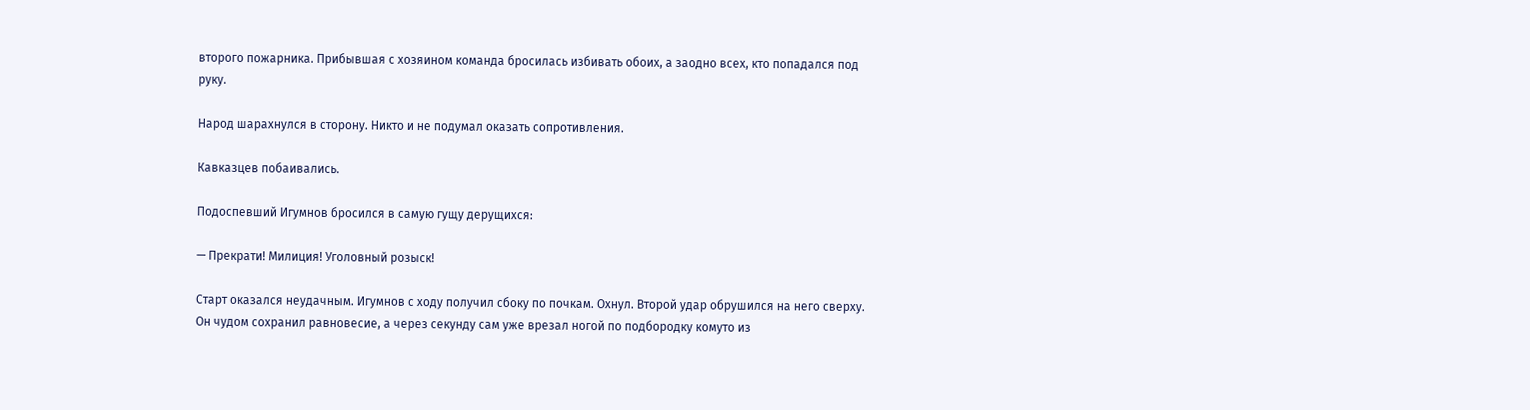второго пожарника. Прибывшая с хозяином команда бросилась избивать обоих, а заодно всех, кто попадался под руку.

Народ шарахнулся в сторону. Никто и не подумал оказать сопротивления.

Кавказцев побаивались.

Подоспевший Игумнов бросился в самую гущу дерущихся:

— Прекрати! Милиция! Уголовный розыск!

Старт оказался неудачным. Игумнов с ходу получил сбоку по почкам. Охнул. Второй удар обрушился на него сверху. Он чудом сохранил равновесие, а через секунду сам уже врезал ногой по подбородку комуто из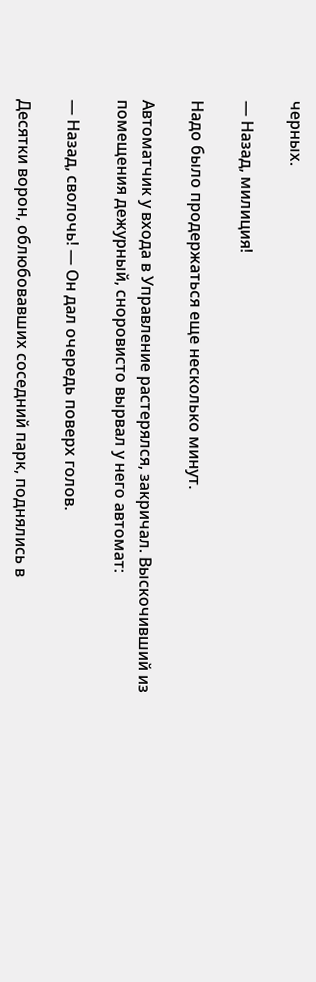черных.

— Назад, милиция!

Надо было продержаться еще несколько минут.

Автоматчик у входа в Управление растерялся, закричал. Выскочивший из помещения дежурный, сноровисто вырвал у него автомат:

— Назад, сволочь! — Он дал очередь поверх голов.

Десятки ворон, облюбовавших соседний парк, поднялись в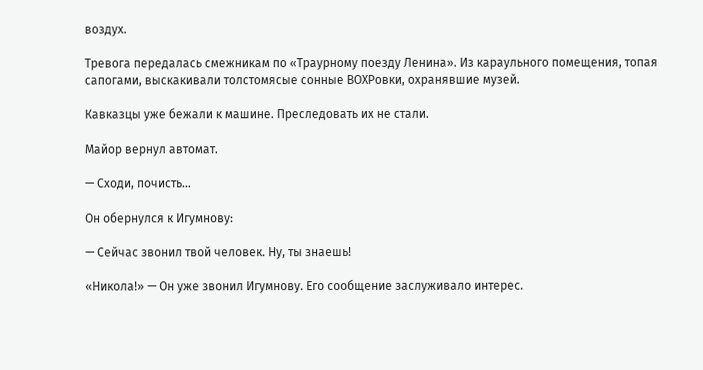воздух.

Тревога передалась смежникам по «Траурному поезду Ленина». Из караульного помещения, топая сапогами, выскакивали толстомясые сонные ВОХРовки, охранявшие музей.

Кавказцы уже бежали к машине. Преследовать их не стали.

Майор вернул автомат.

— Сходи, почисть…

Он обернулся к Игумнову:

— Сейчас звонил твой человек. Ну, ты знаешь!

«Никола!» — Он уже звонил Игумнову. Его сообщение заслуживало интерес.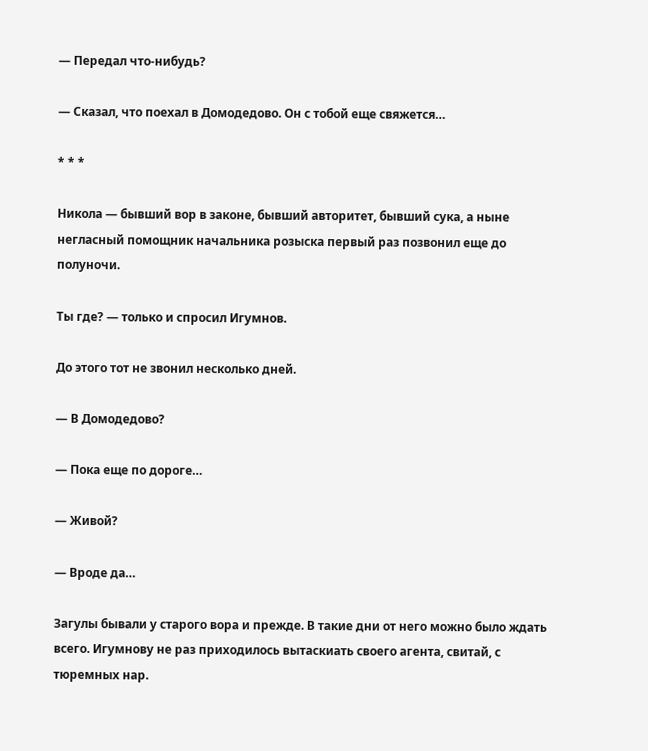— Передал что-нибудь?

— Сказал, что поехал в Домодедово. Он с тобой еще свяжется…

* * *

Никола — бывший вор в законе, бывший авторитет, бывший сука, а ныне негласный помощник начальника розыска первый раз позвонил еще до полуночи.

Ты где? — только и спросил Игумнов.

До этого тот не звонил несколько дней.

— В Домодедово?

— Пока еще по дороге…

— Живой?

— Вроде да…

Загулы бывали у старого вора и прежде. В такие дни от него можно было ждать всего. Игумнову не раз приходилось вытаскиать своего агента, свитай, с тюремных нар.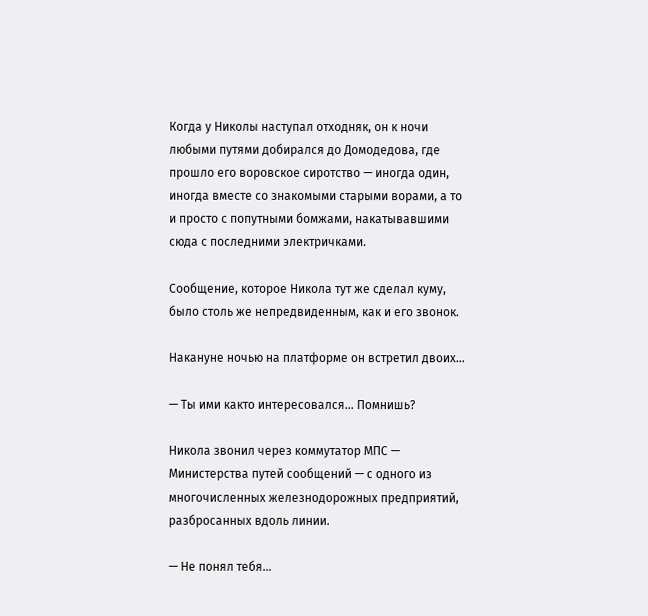Когда у Николы наступал отходняк, он к ночи любыми путями добирался до Домодедова, где прошло его воровское сиротство — иногда один, иногда вместе со знакомыми старыми ворами, а то и просто с попутными бомжами, накатывавшими сюда с последними электричками.

Сообщение, которое Никола тут же сделал куму, было столь же непредвиденным, как и его звонок.

Накануне ночью на платформе он встретил двоих…

— Ты ими както интересовался… Помнишь?

Никола звонил через коммутатор МПС — Министерства путей сообщений — с одного из многочисленных железнодорожных предприятий, разбросанных вдоль линии.

— Не понял тебя…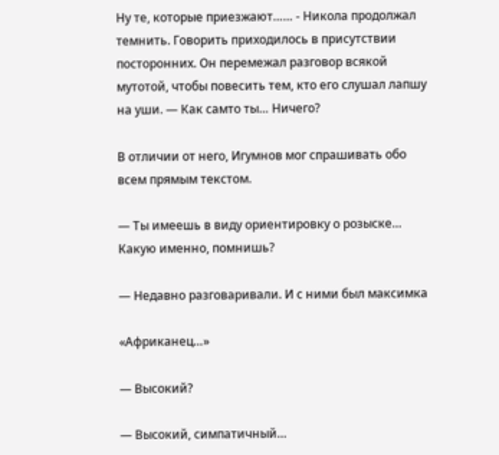Ну те, которые приезжают…… - Никола продолжал темнить. Говорить приходилось в присутствии посторонних. Он перемежал разговор всякой мутотой, чтобы повесить тем, кто его слушал лапшу на уши. — Как самто ты… Ничего?

В отличии от него, Игумнов мог спрашивать обо всем прямым текстом.

— Ты имеешь в виду ориентировку о розыске… Какую именно, помнишь?

— Недавно разговаривали. И с ними был максимка

«Африканец…»

— Высокий?

— Высокий, симпатичный…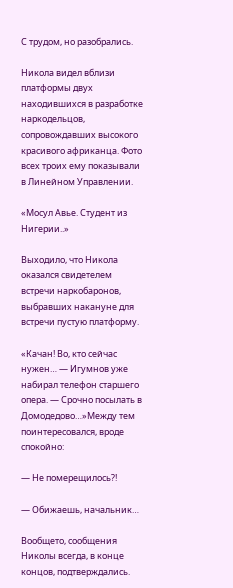С трудом, но разобрались.

Никола видел вблизи платформы двух находившихся в разработке наркодельцов, сопровождавших высокого красивого африканца. Фото всех троих ему показывали в Линейном Управлении.

«Мосул Авье. Студент из Нигерии..»

Выходило, что Никола оказался свидетелем встречи наркобаронов, выбравших накануне для встречи пустую платформу.

«Качан! Во, кто сейчас нужен… — Игумнов уже набирал телефон старшего опера. — Срочно посылать в Домодедово…»Между тем поинтересовался, вроде спокойно:

— Не померещилось?!

— Обижаешь, начальник…

Вообщето, сообщения Николы всегда, в конце концов, подтверждались.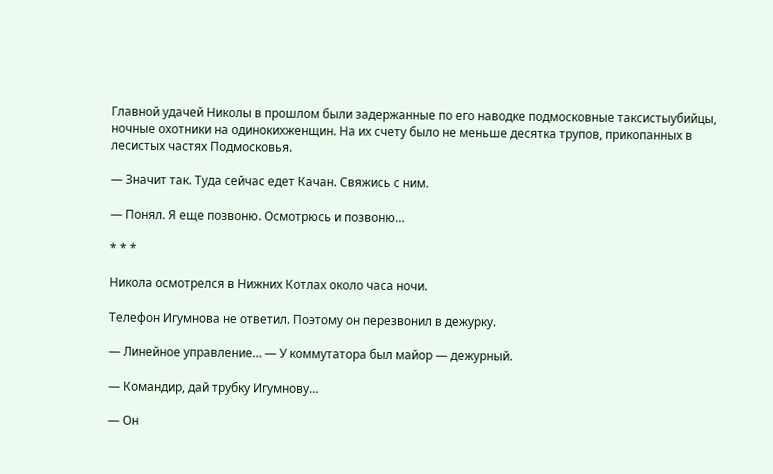Главной удачей Николы в прошлом были задержанные по его наводке подмосковные таксистыубийцы, ночные охотники на одинокихженщин. На их счету было не меньше десятка трупов, прикопанных в лесистых частях Подмосковья.

— Значит так. Туда сейчас едет Качан. Свяжись с ним.

— Понял. Я еще позвоню. Осмотрюсь и позвоню…

* * *

Никола осмотрелся в Нижних Котлах около часа ночи.

Телефон Игумнова не ответил. Поэтому он перезвонил в дежурку.

— Линейное управление… — У коммутатора был майор — дежурный.

— Командир, дай трубку Игумнову…

— Он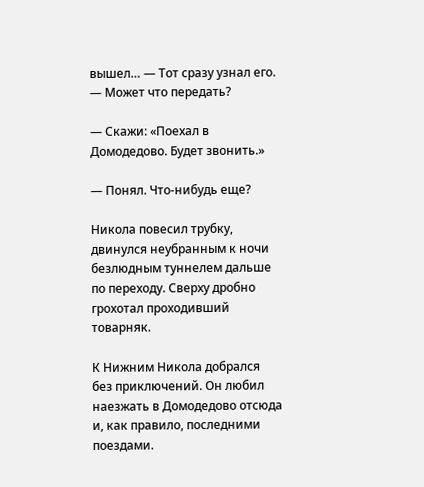вышел… — Тот сразу узнал его. — Может что передать?

— Скажи: «Поехал в Домодедово. Будет звонить.»

— Понял. Что-нибудь еще?

Никола повесил трубку, двинулся неубранным к ночи безлюдным туннелем дальше по переходу. Сверху дробно грохотал проходивший товарняк.

К Нижним Никола добрался без приключений. Он любил наезжать в Домодедово отсюда и, как правило, последними поездами.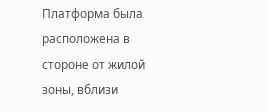Платформа была расположена в стороне от жилой зоны, вблизи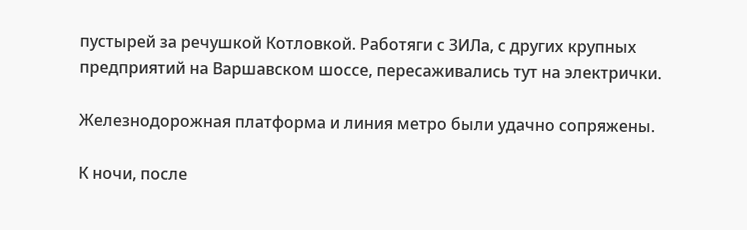пустырей за речушкой Котловкой. Работяги с ЗИЛа, с других крупных предприятий на Варшавском шоссе, пересаживались тут на электрички.

Железнодорожная платформа и линия метро были удачно сопряжены.

К ночи, после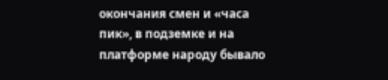окончания смен и «часа пик», в подземке и на платформе народу бывало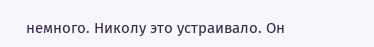немного. Николу это устраивало. Он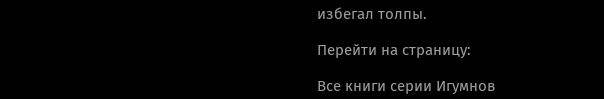избегал толпы.

Перейти на страницу:

Все книги серии Игумнов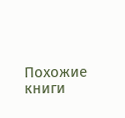Похожие книги